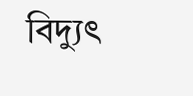বিদ্যুৎ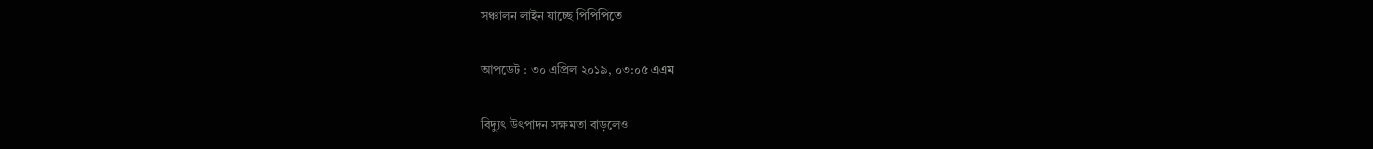সঞ্চালন লাইন যাচ্ছে পিপিপিতে

আপডেট : ৩০ এপ্রিল ২০১৯, ০৩:০৫ এএম

বিদ্যুৎ উৎপাদন সক্ষমতা বাড়লেও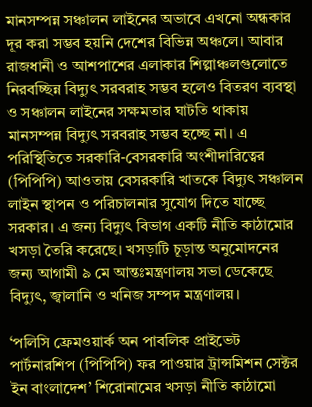মানসম্পন্ন সঞ্চালন লাইনের অভাবে এখনো অন্ধকার দূর করা সম্ভব হয়নি দেশের বিভিন্ন অঞ্চলে। আবার রাজধানী ও আশপাশের এলাকার শিল্পাঞ্চলগুলোতে নিরবচ্ছিন্ন বিদ্যুৎ সরবরাহ সম্ভব হলেও বিতরণ ব্যবস্থা ও সঞ্চালন লাইনের সক্ষমতার ঘাটতি থাকায় মানসম্পন্ন বিদ্যুৎ সরবরাহ সম্ভব হচ্ছে না। এ পরিস্থিতিতে সরকারি-বেসরকারি অংশীদারিত্বের (পিপিপি) আওতায় বেসরকারি খাতকে বিদ্যুৎ সঞ্চালন লাইন স্থাপন ও পরিচালনার সুযোগ দিতে যাচ্ছে সরকার। এ জন্য বিদ্যুৎ বিভাগ একটি নীতি কাঠামোর খসড়া তৈরি করেছে। খসড়াটি চূড়ান্ত অনুমোদনের জন্য আগামী ৯ মে আন্তঃমন্ত্রণালয় সভা ডেকেছে বিদ্যুৎ, জ্বালানি ও খনিজ সম্পদ মন্ত্রণালয়।

‘পলিসি ফ্রেমওয়ার্ক অন পাবলিক প্রাইভেট পার্টনারশিপ (পিপিপি) ফর পাওয়ার ট্রান্সমিশন সেক্টর ইন বাংলাদেশ’ শিরোনামের খসড়া নীতি কাঠামো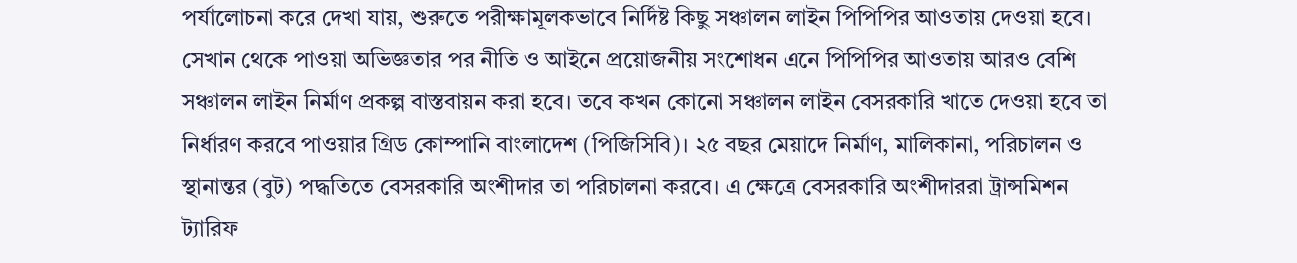পর্যালোচনা করে দেখা যায়, শুরুতে পরীক্ষামূলকভাবে নির্দিষ্ট কিছু সঞ্চালন লাইন পিপিপির আওতায় দেওয়া হবে। সেখান থেকে পাওয়া অভিজ্ঞতার পর নীতি ও আইনে প্রয়োজনীয় সংশোধন এনে পিপিপির আওতায় আরও বেশি সঞ্চালন লাইন নির্মাণ প্রকল্প বাস্তবায়ন করা হবে। তবে কখন কোনো সঞ্চালন লাইন বেসরকারি খাতে দেওয়া হবে তা নির্ধারণ করবে পাওয়ার গ্রিড কোম্পানি বাংলাদেশ (পিজিসিবি)। ২৫ বছর মেয়াদে নির্মাণ, মালিকানা, পরিচালন ও স্থানান্তর (বুট) পদ্ধতিতে বেসরকারি অংশীদার তা পরিচালনা করবে। এ ক্ষেত্রে বেসরকারি অংশীদাররা ট্রান্সমিশন ট্যারিফ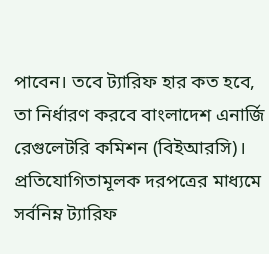পাবেন। তবে ট্যারিফ হার কত হবে, তা নির্ধারণ করবে বাংলাদেশ এনার্জি রেগুলেটরি কমিশন (বিইআরসি)। প্রতিযোগিতামূলক দরপত্রের মাধ্যমে সর্বনিম্ন ট্যারিফ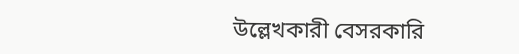উল্লেখকারী বেসরকারি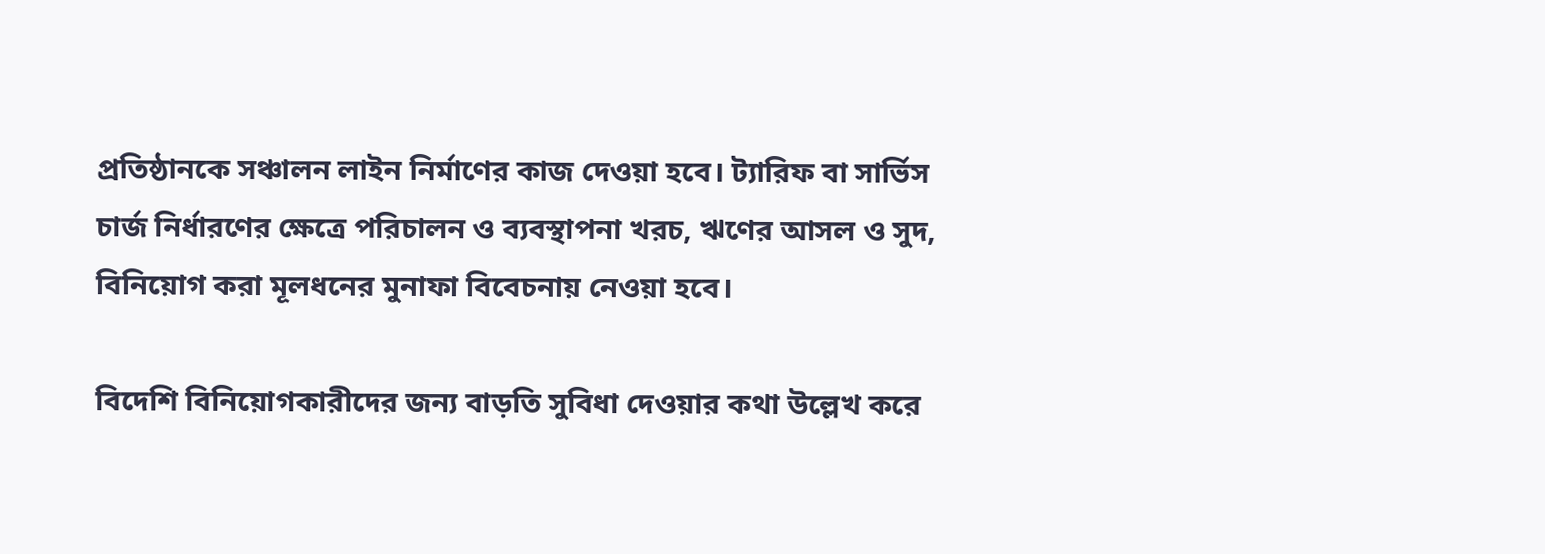প্রতিষ্ঠানকে সঞ্চালন লাইন নির্মাণের কাজ দেওয়া হবে। ট্যারিফ বা সার্ভিস চার্জ নির্ধারণের ক্ষেত্রে পরিচালন ও ব্যবস্থাপনা খরচ, ঋণের আসল ও সুদ, বিনিয়োগ করা মূলধনের মুনাফা বিবেচনায় নেওয়া হবে।

বিদেশি বিনিয়োগকারীদের জন্য বাড়তি সুবিধা দেওয়ার কথা উল্লেখ করে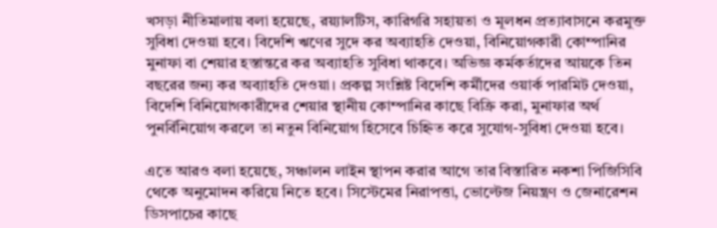খসড়া নীতিমালায় বলা হয়েছে, রয়্যালটিস, কারিগরি সহায়তা ও মূলধন প্রত্যাবাসনে করমুক্ত সুবিধা দেওয়া হবে। বিদেশি ঋণের সুদে কর অব্যাহতি দেওয়া, বিনিয়োগকারী কোম্পানির মুনাফা বা শেয়ার হস্তান্তরে কর অব্যাহতি সুবিধা থাকবে। অভিজ্ঞ কর্মকর্তাদের আয়কে তিন বছরের জন্য কর অব্যাহতি দেওয়া। প্রকল্প সংশ্লিষ্ট বিদেশি কর্মীদের ওয়ার্ক পারমিট দেওয়া, বিদেশি বিনিয়োগকারীদের শেয়ার স্থানীয় কোম্পানির কাছে বিক্রি করা, মুনাফার অর্থ পুনর্বিনিয়োগ করলে তা নতুন বিনিয়োগ হিসেবে চিহ্নিত করে সুযোগ-সুবিধা দেওয়া হবে।

এতে আরও বলা হয়েছে, সঞ্চালন লাইন স্থাপন করার আগে তার বিস্তারিত নকশা পিজিসিবি থেকে অনুমোদন করিয়ে নিতে হবে। সিস্টেমের নিরাপত্তা, ভোল্টেজ নিয়ন্ত্রণ ও জেনারেশন ডিসপাচের কাছে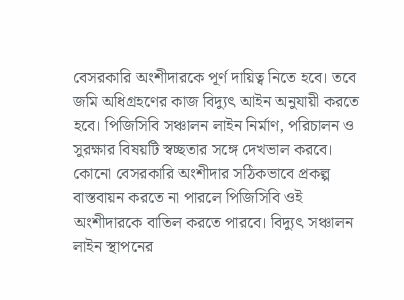বেসরকারি অংশীদারকে পূর্ণ দায়িত্ব নিতে হবে। তবে জমি অধিগ্রহণের কাজ বিদ্যুৎ আইন অনুযায়ী করতে হবে। পিজিসিবি সঞ্চালন লাইন নির্মাণ, পরিচালন ও সুরক্ষার বিষয়টি স্বচ্ছতার সঙ্গে দেখভাল করবে। কোনো বেসরকারি অংশীদার সঠিকভাবে প্রকল্প বাস্তবায়ন করতে না পারলে পিজিসিবি ওই অংশীদারকে বাতিল করতে পারবে। বিদ্যুৎ সঞ্চালন লাইন স্থাপনের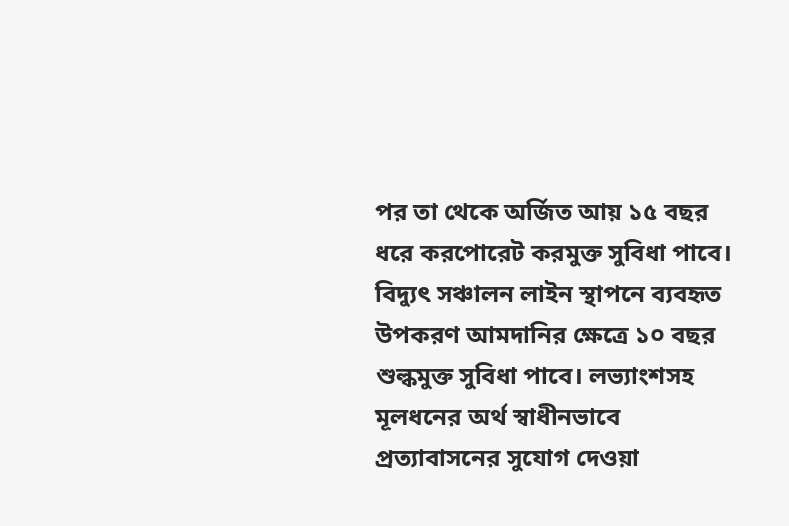পর তা থেকে অর্জিত আয় ১৫ বছর ধরে করপোরেট করমুক্ত সুবিধা পাবে। বিদ্যুৎ সঞ্চালন লাইন স্থাপনে ব্যবহৃত উপকরণ আমদানির ক্ষেত্রে ১০ বছর শুল্কমুক্ত সুবিধা পাবে। লভ্যাংশসহ মূলধনের অর্থ স্বাধীনভাবে প্রত্যাবাসনের সুযোগ দেওয়া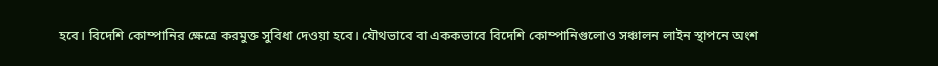হবে। বিদেশি কোম্পানির ক্ষেত্রে করমুক্ত সুবিধা দেওয়া হবে। যৌথভাবে বা এককভাবে বিদেশি কোম্পানিগুলোও সঞ্চালন লাইন স্থাপনে অংশ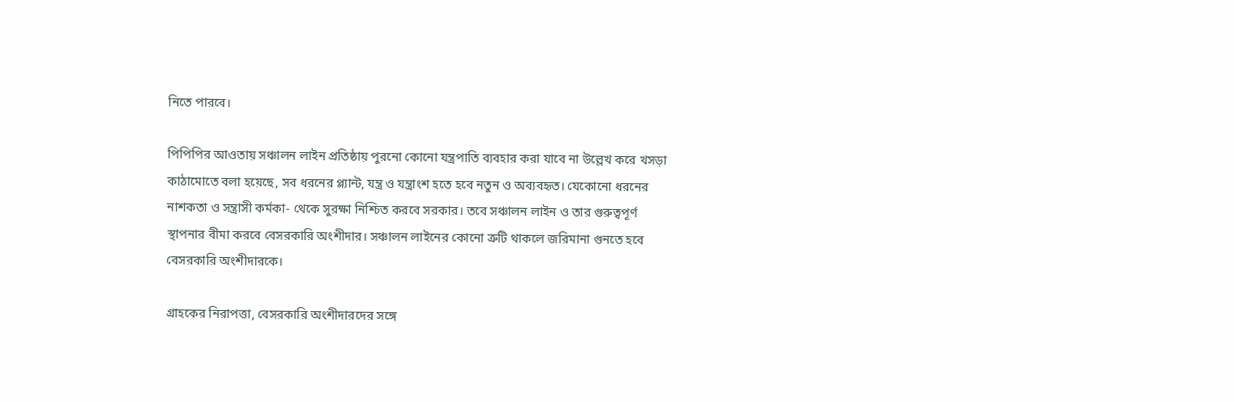নিতে পারবে।

পিপিপির আওতায় সঞ্চালন লাইন প্রতিষ্ঠায় পুরনো কোনো যন্ত্রপাতি ব্যবহার করা যাবে না উল্লেখ করে খসড়া কাঠামোতে বলা হয়েছে, সব ধরনের প্ল্যান্ট, যন্ত্র ও যন্ত্রাংশ হতে হবে নতুন ও অব্যবহৃত। যেকোনো ধরনের নাশকতা ও সন্ত্রাসী কর্মকা- থেকে সুরক্ষা নিশ্চিত করবে সরকার। তবে সঞ্চালন লাইন ও তার গুরুত্বপূর্ণ স্থাপনার বীমা করবে বেসরকারি অংশীদার। সঞ্চালন লাইনের কোনো ত্রুটি থাকলে জরিমানা গুনতে হবে বেসরকারি অংশীদারকে।

গ্রাহকের নিরাপত্তা, বেসরকারি অংশীদারদের সঙ্গে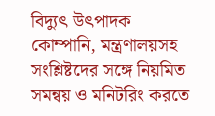বিদ্যুৎ উৎপাদক কোম্পানি, মন্ত্রণালয়সহ সংশ্লিষ্টদের সঙ্গে নিয়মিত সমন্বয় ও মনিটরিং করতে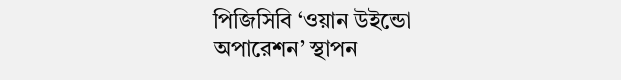পিজিসিবি ‘ওয়ান উইন্ডো অপারেশন’ স্থাপন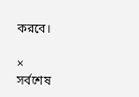করবে।

×
সর্বশেষ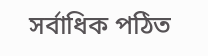সর্বাধিক পঠিত